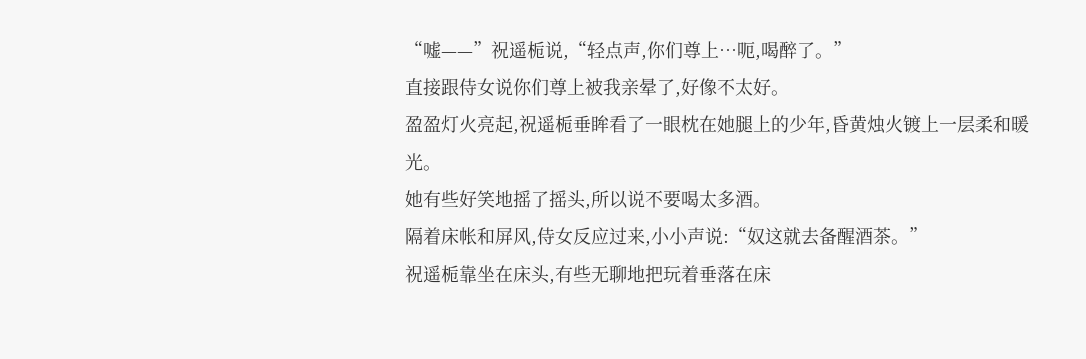“嘘——”祝遥栀说,“轻点声,你们尊上…呃,喝醉了。”
直接跟侍女说你们尊上被我亲晕了,好像不太好。
盈盈灯火亮起,祝遥栀垂眸看了一眼枕在她腿上的少年,昏黄烛火镀上一层柔和暖光。
她有些好笑地摇了摇头,所以说不要喝太多酒。
隔着床帐和屏风,侍女反应过来,小小声说:“奴这就去备醒酒茶。”
祝遥栀靠坐在床头,有些无聊地把玩着垂落在床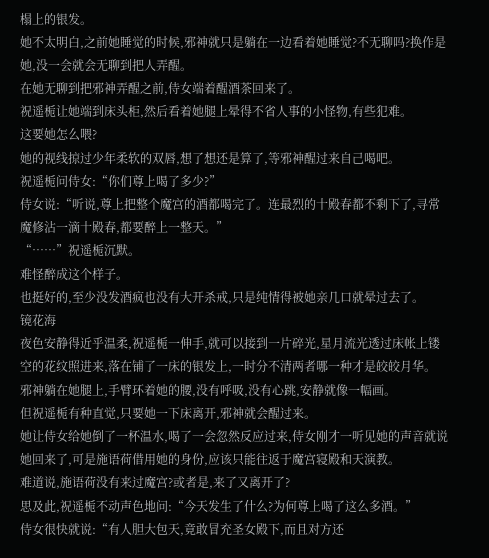榻上的银发。
她不太明白,之前她睡觉的时候,邪神就只是躺在一边看着她睡觉?不无聊吗?换作是她,没一会就会无聊到把人弄醒。
在她无聊到把邪神弄醒之前,侍女端着醒酒茶回来了。
祝遥栀让她端到床头柜,然后看着她腿上晕得不省人事的小怪物,有些犯难。
这要她怎么喂?
她的视线掠过少年柔软的双唇,想了想还是算了,等邪神醒过来自己喝吧。
祝遥栀问侍女:“你们尊上喝了多少?”
侍女说:“听说,尊上把整个魔宫的酒都喝完了。连最烈的十殿春都不剩下了,寻常魔修沾一滴十殿春,都要醉上一整天。”
“……”祝遥栀沉默。
难怪醉成这个样子。
也挺好的,至少没发酒疯也没有大开杀戒,只是纯情得被她亲几口就晕过去了。
镜花海
夜色安静得近乎温柔,祝遥栀一伸手,就可以接到一片碎光,星月流光透过床帐上镂空的花纹照进来,落在铺了一床的银发上,一时分不清两者哪一种才是皎皎月华。
邪神躺在她腿上,手臂环着她的腰,没有呼吸,没有心跳,安静就像一幅画。
但祝遥栀有种直觉,只要她一下床离开,邪神就会醒过来。
她让侍女给她倒了一杯温水,喝了一会忽然反应过来,侍女刚才一听见她的声音就说她回来了,可是施语荷借用她的身份,应该只能往返于魔宫寝殿和天演教。
难道说,施语荷没有来过魔宫?或者是,来了又离开了?
思及此,祝遥栀不动声色地问:“今天发生了什么?为何尊上喝了这么多酒。”
侍女很快就说:“有人胆大包天,竟敢冒充圣女殿下,而且对方还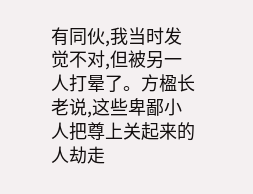有同伙,我当时发觉不对,但被另一人打晕了。方楹长老说,这些卑鄙小人把尊上关起来的人劫走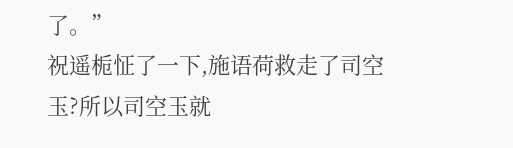了。”
祝遥栀怔了一下,施语荷救走了司空玉?所以司空玉就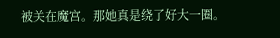被关在魔宫。那她真是绕了好大一圈。